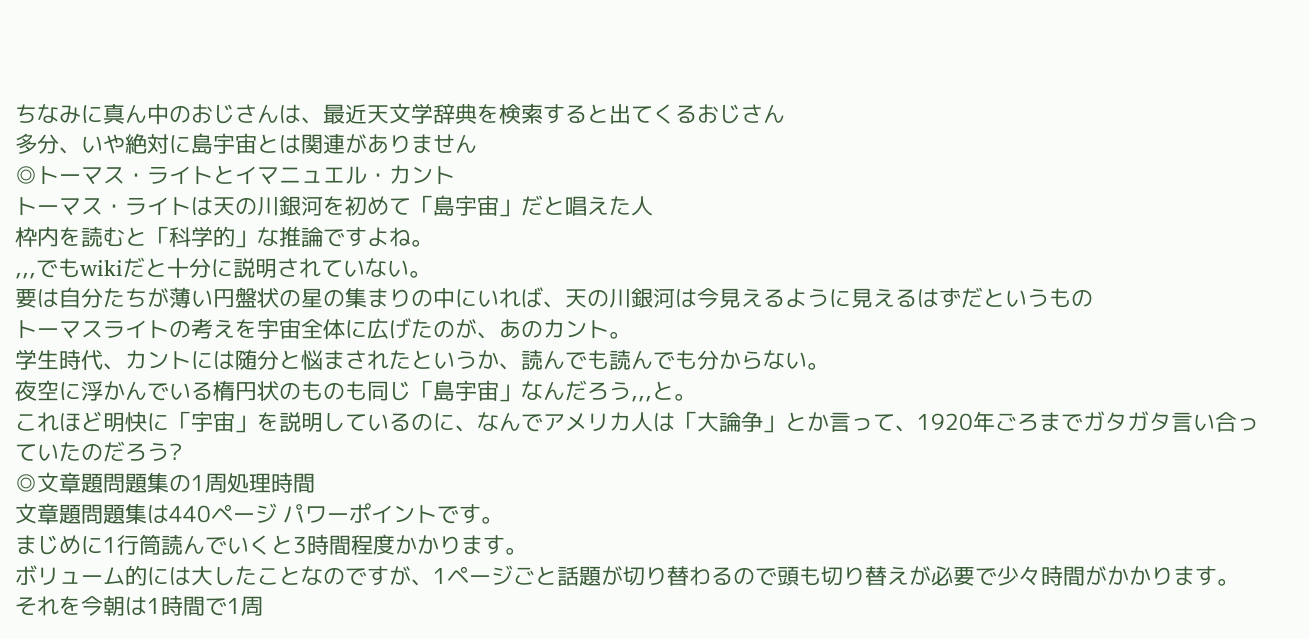ちなみに真ん中のおじさんは、最近天文学辞典を検索すると出てくるおじさん
多分、いや絶対に島宇宙とは関連がありません
◎トーマス・ライトとイマニュエル・カント
トーマス・ライトは天の川銀河を初めて「島宇宙」だと唱えた人
枠内を読むと「科学的」な推論ですよね。
,,,でもwikiだと十分に説明されていない。
要は自分たちが薄い円盤状の星の集まりの中にいれば、天の川銀河は今見えるように見えるはずだというもの
トーマスライトの考えを宇宙全体に広げたのが、あのカント。
学生時代、カントには随分と悩まされたというか、読んでも読んでも分からない。
夜空に浮かんでいる楕円状のものも同じ「島宇宙」なんだろう,,,と。
これほど明快に「宇宙」を説明しているのに、なんでアメリカ人は「大論争」とか言って、1920年ごろまでガタガタ言い合っていたのだろう?
◎文章題問題集の1周処理時間
文章題問題集は440ページ パワーポイントです。
まじめに1行筒読んでいくと3時間程度かかります。
ボリューム的には大したことなのですが、1ページごと話題が切り替わるので頭も切り替えが必要で少々時間がかかります。
それを今朝は1時間で1周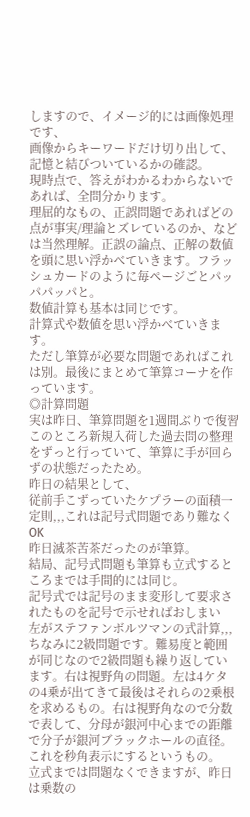しますので、イメージ的には画像処理です、
画像からキーワードだけ切り出して、記憶と結びついているかの確認。
現時点で、答えがわかるわからないであれば、全問分かります。
理屈的なもの、正誤問題であればどの点が事実/理論とズレているのか、などは当然理解。正誤の論点、正解の数値を頭に思い浮かべていきます。フラッシュカードのように毎ページごとパッパパッパと。
数値計算も基本は同じです。
計算式や数値を思い浮かべていきます。
ただし筆算が必要な問題であればこれは別。最後にまとめて筆算コーナを作っています。
◎計算問題
実は昨日、筆算問題を1週間ぶりで復習
このところ新規入荷した過去問の整理をずっと行っていて、筆算に手が回らずの状態だったため。
昨日の結果として、
従前手こずっていたケプラーの面積一定則,,,これは記号式問題であり難なくOK
昨日滅茶苦茶だったのが筆算。
結局、記号式問題も筆算も立式するところまでは手間的には同じ。
記号式では記号のまま変形して要求されたものを記号で示せればおしまい
左がステファンボルツマンの式計算,,,ちなみに2級問題です。難易度と範囲が同じなので2級問題も繰り返しています。右は視野角の問題。左は4ケタの4乗が出てきて最後はそれらの2乗根を求めるもの。右は視野角なので分数で表して、分母が銀河中心までの距離で分子が銀河ブラックホールの直径。これを秒角表示にするというもの。
立式までは問題なくできますが、昨日は乗数の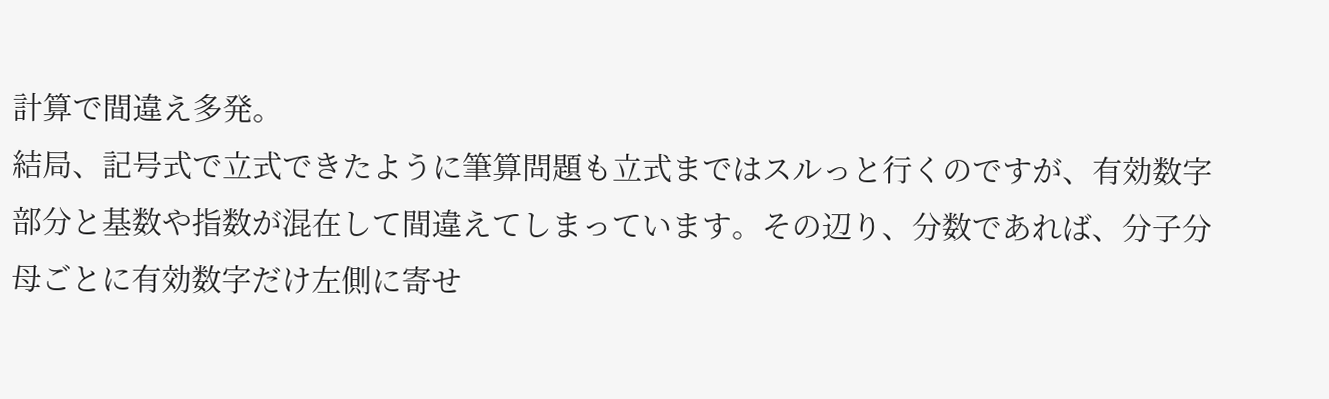計算で間違え多発。
結局、記号式で立式できたように筆算問題も立式まではスルっと行くのですが、有効数字部分と基数や指数が混在して間違えてしまっています。その辺り、分数であれば、分子分母ごとに有効数字だけ左側に寄せ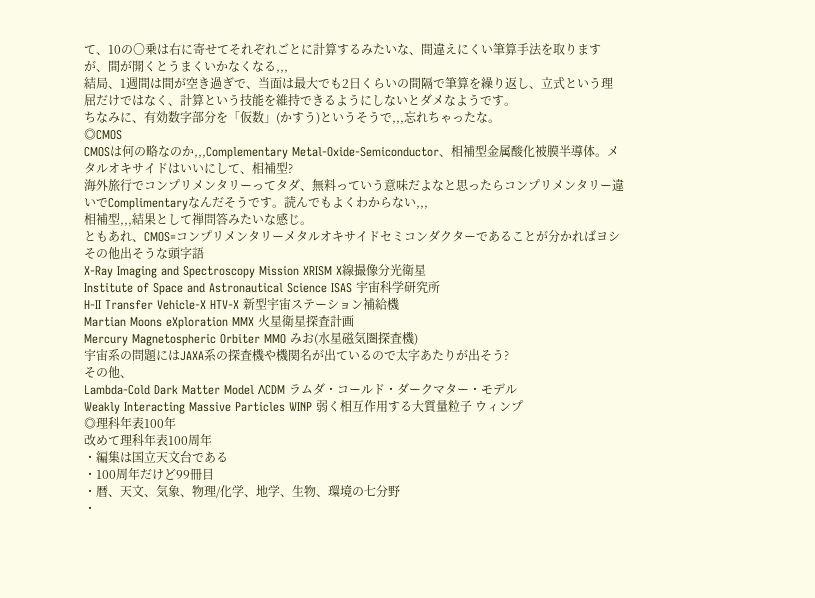て、10の〇乗は右に寄せてそれぞれごとに計算するみたいな、間違えにくい筆算手法を取りますが、間が開くとうまくいかなくなる,,,
結局、1週間は間が空き過ぎで、当面は最大でも2日くらいの間隔で筆算を繰り返し、立式という理屈だけではなく、計算という技能を維持できるようにしないとダメなようです。
ちなみに、有効数字部分を「仮数」(かすう)というそうで,,,忘れちゃったな。
◎CMOS
CMOSは何の略なのか,,,Complementary Metal-Oxide-Semiconductor、相補型金属酸化被膜半導体。メタルオキサイドはいいにして、相補型?
海外旅行でコンプリメンタリーってタダ、無料っていう意味だよなと思ったらコンプリメンタリー違いでComplimentaryなんだそうです。読んでもよくわからない,,,
相補型,,,結果として禅問答みたいな感じ。
ともあれ、CMOS=コンプリメンタリーメタルオキサイドセミコンダクターであることが分かればヨシ
その他出そうな頭字語
X-Ray Imaging and Spectroscopy Mission XRISM X線撮像分光衛星
Institute of Space and Astronautical Science ISAS 宇宙科学研究所
H-II Transfer Vehicle-X HTV-X 新型宇宙ステーション補給機
Martian Moons eXploration MMX 火星衛星探査計画
Mercury Magnetospheric Orbiter MMO みお(水星磁気圏探査機)
宇宙系の問題にはJAXA系の探査機や機関名が出ているので太字あたりが出そう?
その他、
Lambda-Cold Dark Matter Model ΛCDM ラムダ・コールド・ダークマター・モデル
Weakly Interacting Massive Particles WINP 弱く相互作用する大質量粒子 ウィンプ
◎理科年表100年
改めて理科年表100周年
・編集は国立天文台である
・100周年だけど99冊目
・暦、天文、気象、物理/化学、地学、生物、環境の七分野
・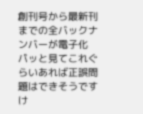創刊号から最新刊までの全バックナンバーが電子化
パッと見てこれぐらいあれば正誤問題はできそうですけ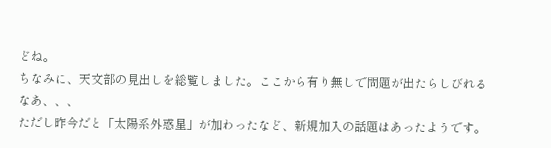どね。
ちなみに、天文部の見出しを総覧しました。ここから有り無しで問題が出たらしびれるなあ、、、
ただし昨今だと「太陽系外惑星」が加わったなど、新規加入の話題はあったようです。